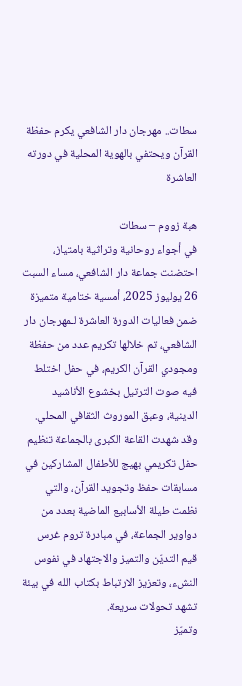سطات.. مهرجان دار الشافعي يكرم حفظة القرآن ويحتفي بالهوية المحلية في دورته العاشرة

هبة زووم – سطات
في أجواء روحانية وتراثية بامتياز، احتضنت جماعة دار الشافعي، مساء السبت 26 يوليوز 2025، أمسية ختامية متميزة ضمن فعاليات الدورة العاشرة لـمهرجان دار الشافعي، تم خلالها تكريم عدد من حفظة ومجودي القرآن الكريم، في حفل اختلط فيه صوت الترتيل بخشوع الأناشيد الدينية، وعبق الموروث الثقافي المحلي.
وقد شهدت القاعة الكبرى بالجماعة تنظيم حفل تكريمي بهيج للأطفال المشاركين في مسابقات حفظ وتجويد القرآن، والتي نظمت طيلة الأسابيع الماضية بعدد من دواوير الجماعة، في مبادرة تروم غرس قيم التديّن والتميز والاجتهاد في نفوس النشء، وتعزيز الارتباط بكتاب الله في بيئة تشهد تحولات سريعة.
وتميّز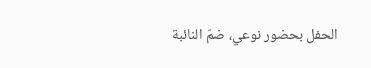الحفل بحضور نوعي، ضمّ النائبة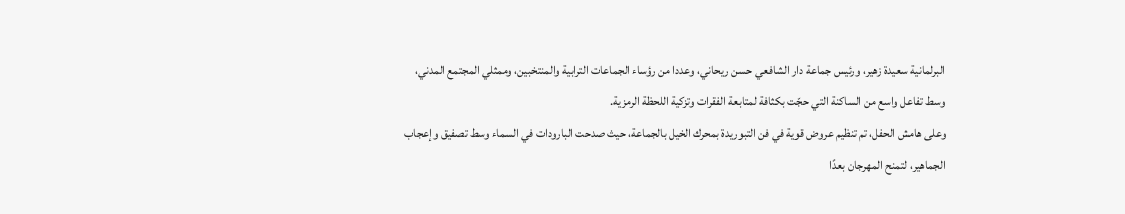البرلمانية سعيدة زهير، ورئيس جماعة دار الشافعي حسن ريحاني، وعددا من رؤساء الجماعات الترابية والمنتخبين، وممثلي المجتمع المدني، وسط تفاعل واسع من الساكنة التي حجّت بكثافة لمتابعة الفقرات وتزكية اللحظة الرمزية.
وعلى هامش الحفل، تم تنظيم عروض قوية في فن التبوريدة بمحرك الخيل بالجماعة، حيث صدحت البارودات في السماء وسط تصفيق وإعجاب الجماهير، لتمنح المهرجان بعدًا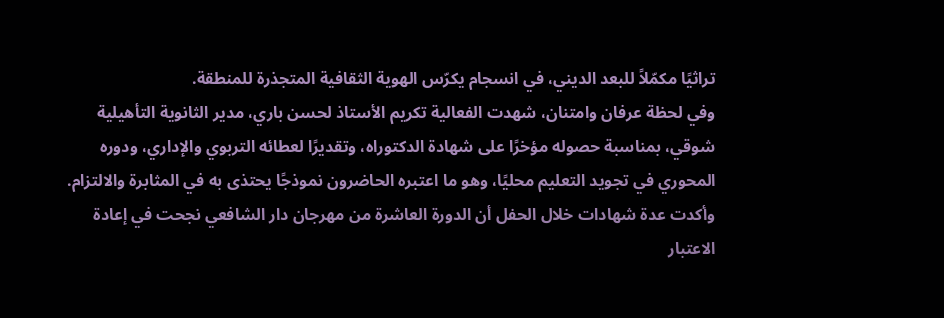تراثيًا مكمّلاً للبعد الديني، في انسجام يكرّس الهوية الثقافية المتجذرة للمنطقة.
وفي لحظة عرفان وامتنان، شهدت الفعالية تكريم الأستاذ لحسن باري، مدير الثانوية التأهيلية شوقي، بمناسبة حصوله مؤخرًا على شهادة الدكتوراه، وتقديرًا لعطائه التربوي والإداري، ودوره المحوري في تجويد التعليم محليًا، وهو ما اعتبره الحاضرون نموذجًا يحتذى به في المثابرة والالتزام.
وأكدت عدة شهادات خلال الحفل أن الدورة العاشرة من مهرجان دار الشافعي نجحت في إعادة الاعتبار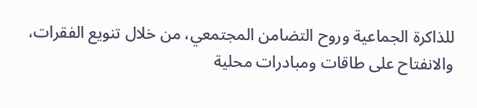للذاكرة الجماعية وروح التضامن المجتمعي، من خلال تنويع الفقرات، والانفتاح على طاقات ومبادرات محلية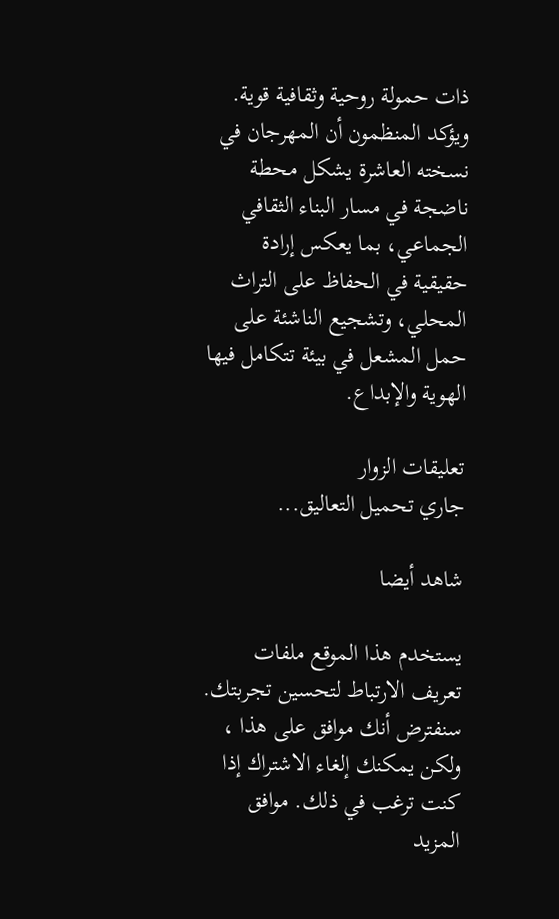ذات حمولة روحية وثقافية قوية.
ويؤكد المنظمون أن المهرجان في نسخته العاشرة يشكل محطة ناضجة في مسار البناء الثقافي الجماعي، بما يعكس إرادة حقيقية في الحفاظ على التراث المحلي، وتشجيع الناشئة على حمل المشعل في بيئة تتكامل فيها الهوية والإبداع.

تعليقات الزوار
جاري تحميل التعاليق...

شاهد أيضا

يستخدم هذا الموقع ملفات تعريف الارتباط لتحسين تجربتك. سنفترض أنك موافق على هذا ، ولكن يمكنك إلغاء الاشتراك إذا كنت ترغب في ذلك. موافق المزيد